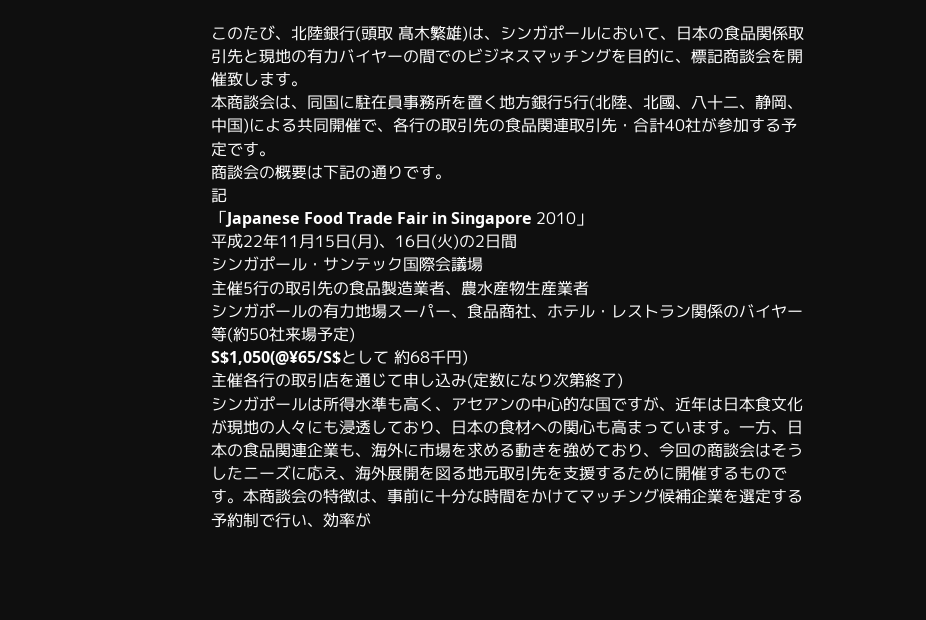このたび、北陸銀行(頭取 髙木繁雄)は、シンガポールにおいて、日本の食品関係取引先と現地の有力バイヤーの間でのビジネスマッチングを目的に、標記商談会を開催致します。
本商談会は、同国に駐在員事務所を置く地方銀行5行(北陸、北國、八十二、静岡、中国)による共同開催で、各行の取引先の食品関連取引先・合計40社が参加する予定です。
商談会の概要は下記の通りです。
記
「Japanese Food Trade Fair in Singapore 2010」
平成22年11月15日(月)、16日(火)の2日間
シンガポール・サンテック国際会議場
主催5行の取引先の食品製造業者、農水産物生産業者
シンガポールの有力地場スーパー、食品商社、ホテル・レストラン関係のバイヤー等(約50社来場予定)
S$1,050(@¥65/S$として 約68千円)
主催各行の取引店を通じて申し込み(定数になり次第終了)
シンガポールは所得水準も高く、アセアンの中心的な国ですが、近年は日本食文化が現地の人々にも浸透しており、日本の食材への関心も高まっています。一方、日本の食品関連企業も、海外に市場を求める動きを強めており、今回の商談会はそうしたニーズに応え、海外展開を図る地元取引先を支援するために開催するものです。本商談会の特徴は、事前に十分な時間をかけてマッチング候補企業を選定する予約制で行い、効率が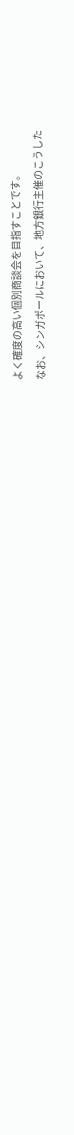よく確度の高い個別商談会を目指すことです。
なお、シンガポールにおいて、地方銀行主催のこうした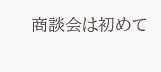商談会は初めて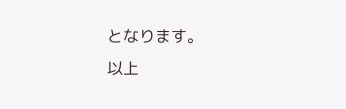となります。
以上